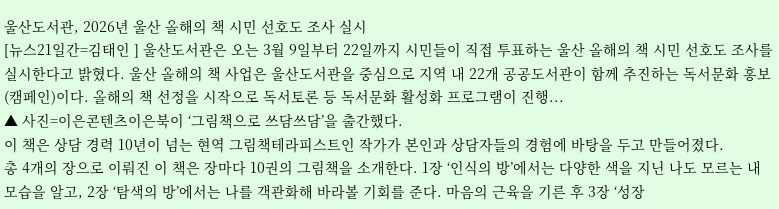울산도서관, 2026년 울산 올해의 책 시민 선호도 조사 실시
[뉴스21일간=김태인 ] 울산도서관은 오는 3월 9일부터 22일까지 시민들이 직접 투표하는 울산 올해의 책 시민 선호도 조사를 실시한다고 밝혔다. 울산 올해의 책 사업은 울산도서관을 중심으로 지역 내 22개 공공도서관이 함께 추진하는 독서문화 홍보(캠페인)이다. 올해의 책 선정을 시작으로 독서토론 등 독서문화 활성화 프로그램이 진행...
▲ 사진=이은콘텐츠이은북이 ‘그림책으로 쓰담쓰담’을 출간했다.
이 책은 상담 경력 10년이 넘는 현역 그림책테라피스트인 작가가 본인과 상담자들의 경험에 바탕을 두고 만들어졌다.
총 4개의 장으로 이뤄진 이 책은 장마다 10권의 그림책을 소개한다. 1장 ‘인식의 방’에서는 다양한 색을 지닌 나도 모르는 내 모습을 알고, 2장 ‘탐색의 방’에서는 나를 객관화해 바라볼 기회를 준다. 마음의 근육을 기른 후 3장 ‘성장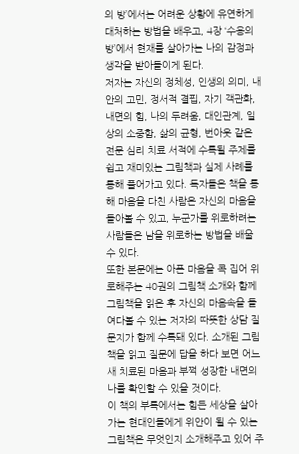의 방’에서는 어려운 상황에 유연하게 대처하는 방법을 배우고, 4장 ‘수용의 방’에서 현재를 살아가는 나의 감정과 생각을 받아들이게 된다.
저자는 자신의 정체성, 인생의 의미, 내 안의 고민, 정서적 결핍, 자기 객관화, 내면의 힘, 나의 두려움, 대인관계, 일상의 소중함, 삶의 균형, 번아웃 같은 전문 심리 치료 서적에 수록될 주제를 쉽고 재미있는 그림책과 실제 사례를 통해 풀어가고 있다. 독자들은 책을 통해 마음을 다친 사람은 자신의 마음을 돌아볼 수 있고, 누군가를 위로하려는 사람들은 남을 위로하는 방법을 배울 수 있다.
또한 본문에는 아픈 마음을 콕 집어 위로해주는 40권의 그림책 소개와 함께 그림책을 읽은 후 자신의 마음속을 들여다볼 수 있는 저자의 따뜻한 상담 질문지가 함께 수록돼 있다. 소개된 그림책을 읽고 질문에 답을 하다 보면 어느새 치료된 마음과 부쩍 성장한 내면의 나를 확인할 수 있을 것이다.
이 책의 부록에서는 힘든 세상을 살아가는 현대인들에게 위안이 될 수 있는 그림책은 무엇인지 소개해주고 있어 주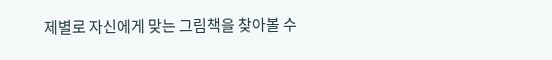제별로 자신에게 맞는 그림책을 찾아볼 수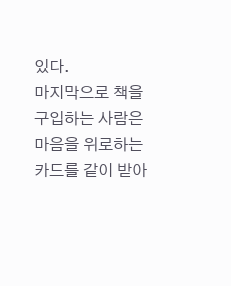있다.
마지막으로 책을 구입하는 사람은 마음을 위로하는 카드를 같이 받아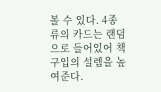볼 수 있다. 4종류의 카드는 랜덤으로 들어있어 책 구입의 설렘을 높여준다.